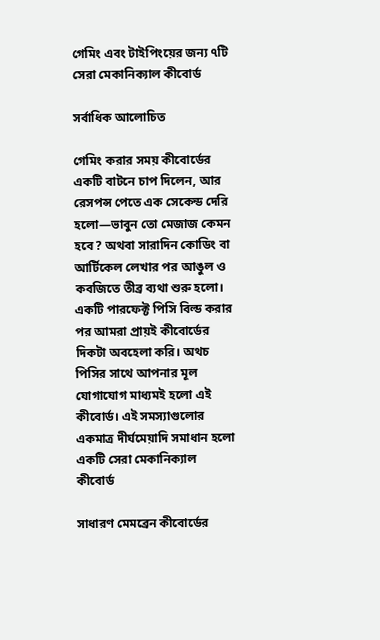গেমিং এবং টাইপিংয়ের জন্য ৭টি সেরা মেকানিক্যাল কীবোর্ড

সর্বাধিক আলোচিত

গেমিং করার সময় কীবোর্ডের একটি বাটনে চাপ দিলেন, আর রেসপন্স পেতে এক সেকেন্ড দেরি হলো—ভাবুন তো মেজাজ কেমন হবে? অথবা সারাদিন কোডিং বা আর্টিকেল লেখার পর আঙুল ও কবজিতে তীব্র ব্যথা শুরু হলো। একটি পারফেক্ট পিসি বিল্ড করার পর আমরা প্রায়ই কীবোর্ডের দিকটা অবহেলা করি। অথচ পিসির সাথে আপনার মূল যোগাযোগ মাধ্যমই হলো এই কীবোর্ড। এই সমস্যাগুলোর একমাত্র দীর্ঘমেয়াদি সমাধান হলো একটি সেরা মেকানিক্যাল কীবোর্ড

সাধারণ মেমব্রেন কীবোর্ডের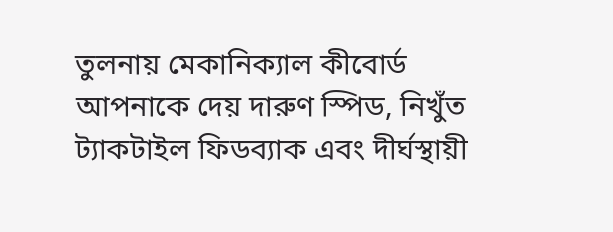তুলনায় মেকানিক্যাল কীবোর্ড আপনাকে দেয় দারুণ স্পিড, নিখুঁত ট্যাকটাইল ফিডব্যাক এবং দীর্ঘস্থায়ী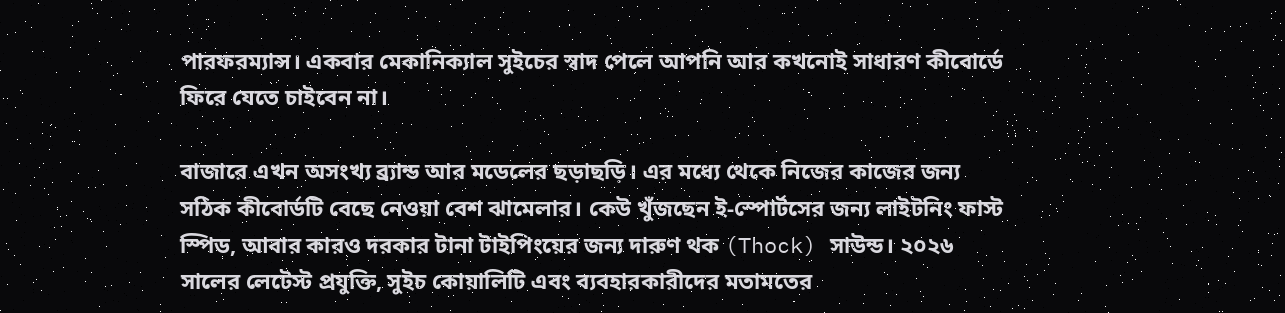পারফরম্যান্স। একবার মেকানিক্যাল সুইচের স্বাদ পেলে আপনি আর কখনোই সাধারণ কীবোর্ডে ফিরে যেতে চাইবেন না।

বাজারে এখন অসংখ্য ব্র্যান্ড আর মডেলের ছড়াছড়ি। এর মধ্যে থেকে নিজের কাজের জন্য সঠিক কীবোর্ডটি বেছে নেওয়া বেশ ঝামেলার। কেউ খুঁজছেন ই-স্পোর্টসের জন্য লাইটনিং ফাস্ট স্পিড, আবার কারও দরকার টানা টাইপিংয়ের জন্য দারুণ থক (Thock) সাউন্ড। ২০২৬ সালের লেটেস্ট প্রযুক্তি, সুইচ কোয়ালিটি এবং ব্যবহারকারীদের মতামতের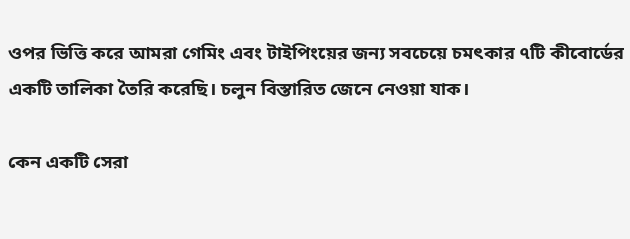ওপর ভিত্তি করে আমরা গেমিং এবং টাইপিংয়ের জন্য সবচেয়ে চমৎকার ৭টি কীবোর্ডের একটি তালিকা তৈরি করেছি। চলুন বিস্তারিত জেনে নেওয়া যাক।

কেন একটি সেরা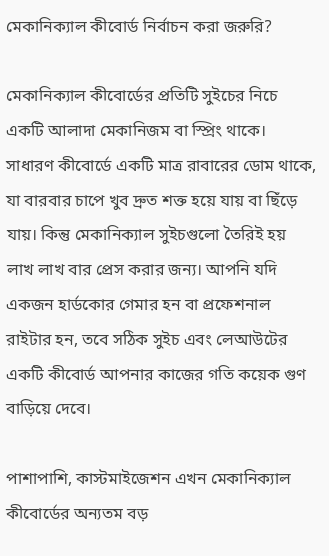মেকানিক্যাল কীবোর্ড নির্বাচন করা জরুরি?

মেকানিক্যাল কীবোর্ডের প্রতিটি সুইচের নিচে একটি আলাদা মেকানিজম বা স্প্রিং থাকে। সাধারণ কীবোর্ডে একটি মাত্র রাবারের ডোম থাকে, যা বারবার চাপে খুব দ্রুত শক্ত হয়ে যায় বা ছিঁড়ে যায়। কিন্তু মেকানিক্যাল সুইচগুলো তৈরিই হয় লাখ লাখ বার প্রেস করার জন্য। আপনি যদি একজন হার্ডকোর গেমার হন বা প্রফেশনাল রাইটার হন, তবে সঠিক সুইচ এবং লেআউটের একটি কীবোর্ড আপনার কাজের গতি কয়েক গুণ বাড়িয়ে দেবে।

পাশাপাশি, কাস্টমাইজেশন এখন মেকানিক্যাল কীবোর্ডের অন্যতম বড়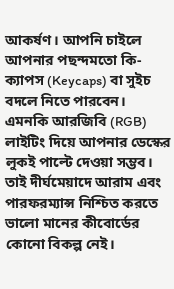আকর্ষণ। আপনি চাইলে আপনার পছন্দমতো কি-ক্যাপস (Keycaps) বা সুইচ বদলে নিতে পারবেন। এমনকি আরজিবি (RGB) লাইটিং দিয়ে আপনার ডেস্কের লুকই পাল্টে দেওয়া সম্ভব। তাই দীর্ঘমেয়াদে আরাম এবং পারফরম্যান্স নিশ্চিত করতে ভালো মানের কীবোর্ডের কোনো বিকল্প নেই।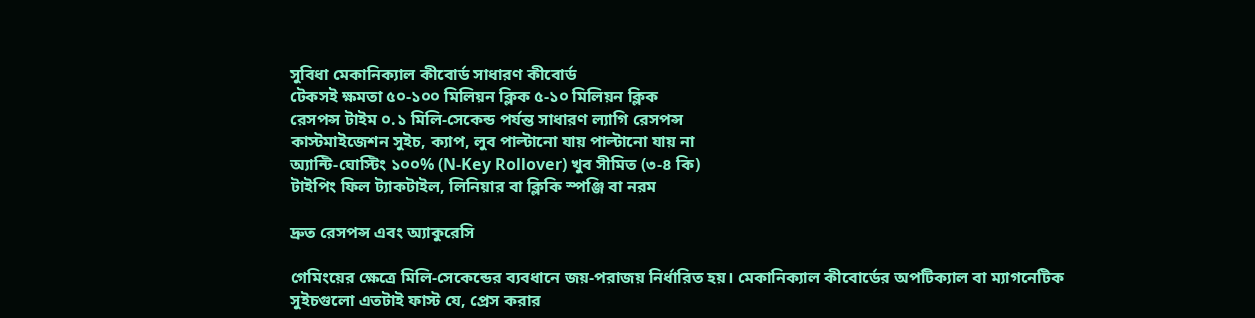সুবিধা মেকানিক্যাল কীবোর্ড সাধারণ কীবোর্ড
টেকসই ক্ষমতা ৫০-১০০ মিলিয়ন ক্লিক ৫-১০ মিলিয়ন ক্লিক
রেসপন্স টাইম ০.১ মিলি-সেকেন্ড পর্যন্ত সাধারণ ল্যাগি রেসপন্স
কাস্টমাইজেশন সুইচ, ক্যাপ, লুব পাল্টানো যায় পাল্টানো যায় না
অ্যান্টি-ঘোস্টিং ১০০% (N-Key Rollover) খুব সীমিত (৩-৪ কি)
টাইপিং ফিল ট্যাকটাইল, লিনিয়ার বা ক্লিকি স্পঞ্জি বা নরম

দ্রুত রেসপন্স এবং অ্যাকুরেসি

গেমিংয়ের ক্ষেত্রে মিলি-সেকেন্ডের ব্যবধানে জয়-পরাজয় নির্ধারিত হয়। মেকানিক্যাল কীবোর্ডের অপটিক্যাল বা ম্যাগনেটিক সুইচগুলো এতটাই ফাস্ট যে, প্রেস করার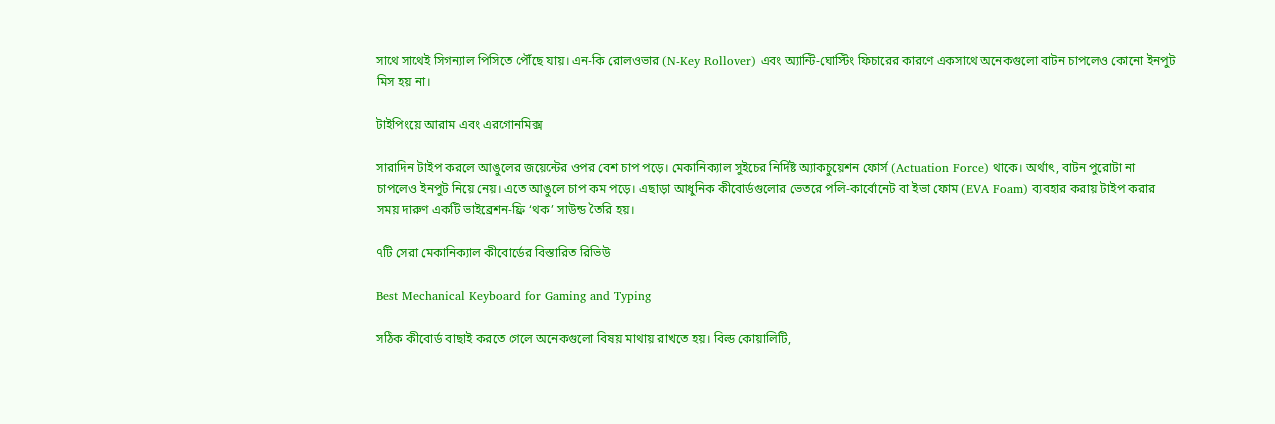সাথে সাথেই সিগন্যাল পিসিতে পৌঁছে যায়। এন-কি রোলওভার (N-Key Rollover) এবং অ্যান্টি-ঘোস্টিং ফিচারের কারণে একসাথে অনেকগুলো বাটন চাপলেও কোনো ইনপুট মিস হয় না।

টাইপিংয়ে আরাম এবং এরগোনমিক্স

সারাদিন টাইপ করলে আঙুলের জয়েন্টের ওপর বেশ চাপ পড়ে। মেকানিক্যাল সুইচের নির্দিষ্ট অ্যাকচুয়েশন ফোর্স (Actuation Force) থাকে। অর্থাৎ, বাটন পুরোটা না চাপলেও ইনপুট নিয়ে নেয়। এতে আঙুলে চাপ কম পড়ে। এছাড়া আধুনিক কীবোর্ডগুলোর ভেতরে পলি-কার্বোনেট বা ইভা ফোম (EVA Foam) ব্যবহার করায় টাইপ করার সময় দারুণ একটি ভাইব্রেশন-ফ্রি ‘থক’ সাউন্ড তৈরি হয়।

৭টি সেরা মেকানিক্যাল কীবোর্ডের বিস্তারিত রিভিউ

Best Mechanical Keyboard for Gaming and Typing

সঠিক কীবোর্ড বাছাই করতে গেলে অনেকগুলো বিষয় মাথায় রাখতে হয়। বিল্ড কোয়ালিটি,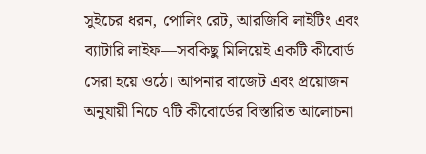সুইচের ধরন, পোলিং রেট, আরজিবি লাইটিং এবং ব্যাটারি লাইফ—সবকিছু মিলিয়েই একটি কীবোর্ড সেরা হয়ে ওঠে। আপনার বাজেট এবং প্রয়োজন অনুযায়ী নিচে ৭টি কীবোর্ডের বিস্তারিত আলোচনা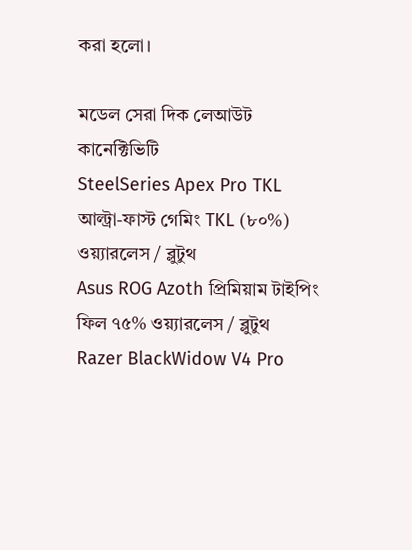করা হলো।

মডেল সেরা দিক লেআউট কানেক্টিভিটি
SteelSeries Apex Pro TKL আল্ট্রা-ফাস্ট গেমিং TKL (৮০%) ওয়্যারলেস / ব্লুটুথ
Asus ROG Azoth প্রিমিয়াম টাইপিং ফিল ৭৫% ওয়্যারলেস / ব্লুটুথ
Razer BlackWidow V4 Pro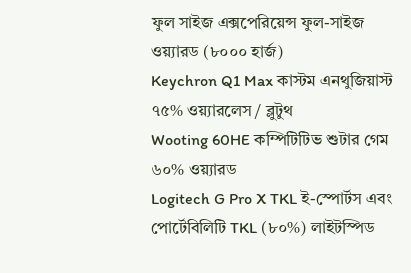ফুল সাইজ এক্সপেরিয়েন্স ফুল-সাইজ ওয়্যারড (৮০০০ হার্জ)
Keychron Q1 Max কাস্টম এনথুজিয়াস্ট ৭৫% ওয়্যারলেস / ব্লুটুথ
Wooting 60HE কম্পিটিটিভ শুটার গেম ৬০% ওয়্যারড
Logitech G Pro X TKL ই-স্পোর্টস এবং পোর্টেবিলিটি TKL (৮০%) লাইটস্পিড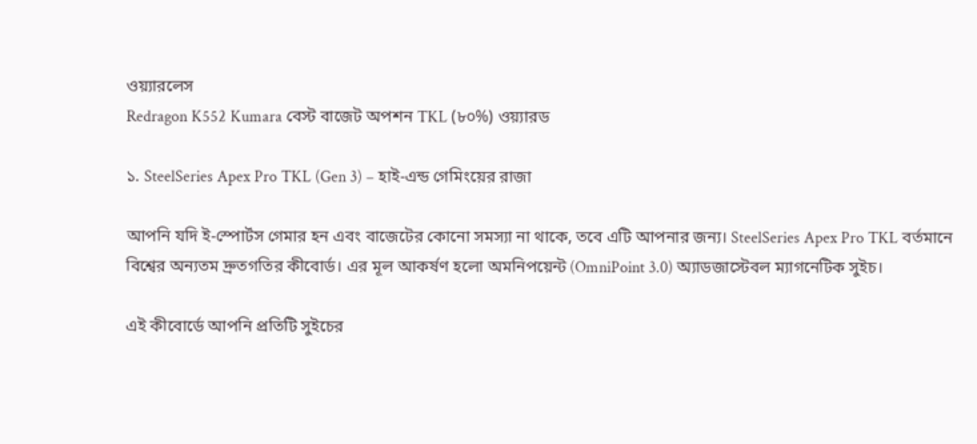ওয়্যারলেস
Redragon K552 Kumara বেস্ট বাজেট অপশন TKL (৮০%) ওয়্যারড

১. SteelSeries Apex Pro TKL (Gen 3) – হাই-এন্ড গেমিংয়ের রাজা

আপনি যদি ই-স্পোর্টস গেমার হন এবং বাজেটের কোনো সমস্যা না থাকে, তবে এটি আপনার জন্য। SteelSeries Apex Pro TKL বর্তমানে বিশ্বের অন্যতম দ্রুতগতির কীবোর্ড। এর মূল আকর্ষণ হলো অমনিপয়েন্ট (OmniPoint 3.0) অ্যাডজাস্টেবল ম্যাগনেটিক সুইচ।

এই কীবোর্ডে আপনি প্রতিটি সুইচের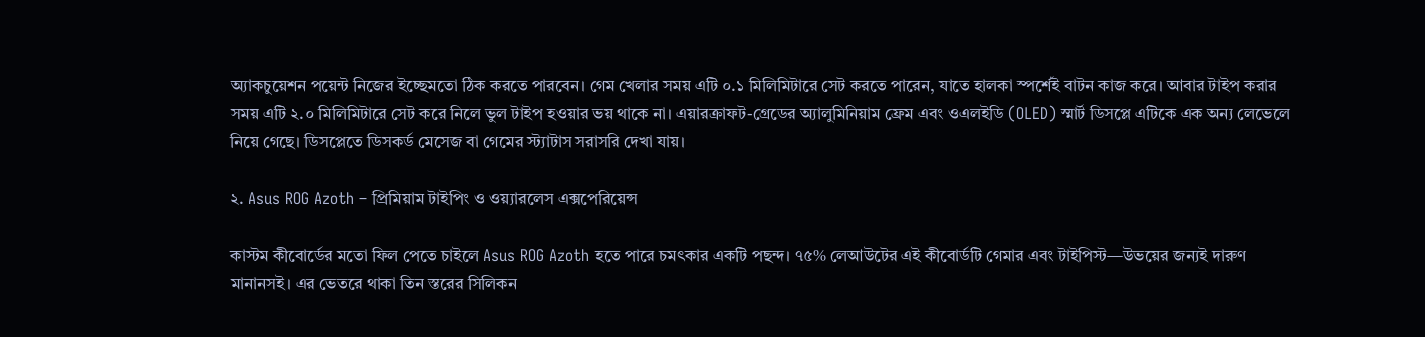অ্যাকচুয়েশন পয়েন্ট নিজের ইচ্ছেমতো ঠিক করতে পারবেন। গেম খেলার সময় এটি ০.১ মিলিমিটারে সেট করতে পারেন, যাতে হালকা স্পর্শেই বাটন কাজ করে। আবার টাইপ করার সময় এটি ২.০ মিলিমিটারে সেট করে নিলে ভুল টাইপ হওয়ার ভয় থাকে না। এয়ারক্রাফট-গ্রেডের অ্যালুমিনিয়াম ফ্রেম এবং ওএলইডি (OLED) স্মার্ট ডিসপ্লে এটিকে এক অন্য লেভেলে নিয়ে গেছে। ডিসপ্লেতে ডিসকর্ড মেসেজ বা গেমের স্ট্যাটাস সরাসরি দেখা যায়।

২. Asus ROG Azoth – প্রিমিয়াম টাইপিং ও ওয়্যারলেস এক্সপেরিয়েন্স

কাস্টম কীবোর্ডের মতো ফিল পেতে চাইলে Asus ROG Azoth হতে পারে চমৎকার একটি পছন্দ। ৭৫% লেআউটের এই কীবোর্ডটি গেমার এবং টাইপিস্ট—উভয়ের জন্যই দারুণ মানানসই। এর ভেতরে থাকা তিন স্তরের সিলিকন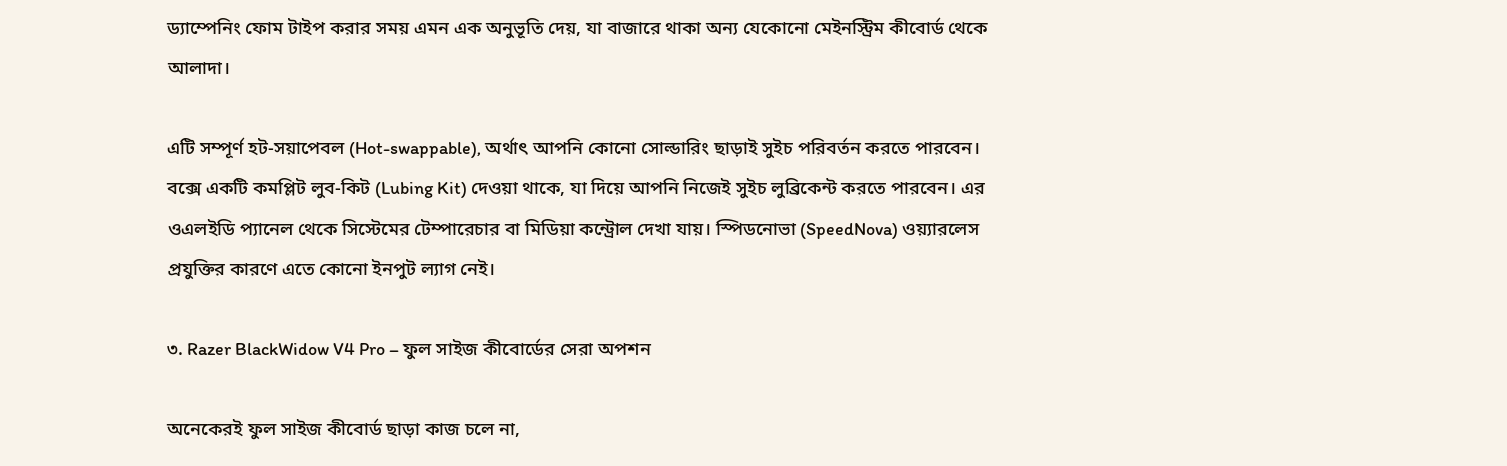ড্যাম্পেনিং ফোম টাইপ করার সময় এমন এক অনুভূতি দেয়, যা বাজারে থাকা অন্য যেকোনো মেইনস্ট্রিম কীবোর্ড থেকে আলাদা।

এটি সম্পূর্ণ হট-সয়াপেবল (Hot-swappable), অর্থাৎ আপনি কোনো সোল্ডারিং ছাড়াই সুইচ পরিবর্তন করতে পারবেন। বক্সে একটি কমপ্লিট লুব-কিট (Lubing Kit) দেওয়া থাকে, যা দিয়ে আপনি নিজেই সুইচ লুব্রিকেন্ট করতে পারবেন। এর ওএলইডি প্যানেল থেকে সিস্টেমের টেম্পারেচার বা মিডিয়া কন্ট্রোল দেখা যায়। স্পিডনোভা (SpeedNova) ওয়্যারলেস প্রযুক্তির কারণে এতে কোনো ইনপুট ল্যাগ নেই।

৩. Razer BlackWidow V4 Pro – ফুল সাইজ কীবোর্ডের সেরা অপশন

অনেকেরই ফুল সাইজ কীবোর্ড ছাড়া কাজ চলে না,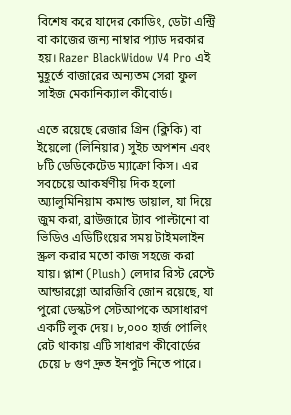বিশেষ করে যাদের কোডিং, ডেটা এন্ট্রি বা কাজের জন্য নাম্বার প্যাড দরকার হয়। Razer BlackWidow V4 Pro এই মুহূর্তে বাজারের অন্যতম সেরা ফুল সাইজ মেকানিক্যাল কীবোর্ড।

এতে রয়েছে রেজার গ্রিন (ক্লিকি) বা ইয়েলো (লিনিয়ার) সুইচ অপশন এবং ৮টি ডেডিকেটেড ম্যাক্রো কিস। এর সবচেয়ে আকর্ষণীয় দিক হলো অ্যালুমিনিয়াম কমান্ড ডায়াল, যা দিয়ে জুম করা, ব্রাউজারে ট্যাব পাল্টানো বা ভিডিও এডিটিংয়ের সময় টাইমলাইন স্ক্রল করার মতো কাজ সহজে করা যায়। প্লাশ (Plush) লেদার রিস্ট রেস্টে আন্ডারগ্লো আরজিবি জোন রয়েছে, যা পুরো ডেস্কটপ সেটআপকে অসাধারণ একটি লুক দেয়। ৮,০০০ হার্জ পোলিং রেট থাকায় এটি সাধারণ কীবোর্ডের চেয়ে ৮ গুণ দ্রুত ইনপুট নিতে পারে।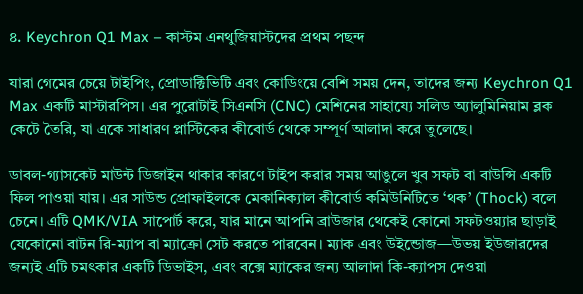৪. Keychron Q1 Max – কাস্টম এনথুজিয়াস্টদের প্রথম পছন্দ

যারা গেমের চেয়ে টাইপিং, প্রোডাক্টিভিটি এবং কোডিংয়ে বেশি সময় দেন, তাদের জন্য Keychron Q1 Max একটি মাস্টারপিস। এর পুরোটাই সিএনসি (CNC) মেশিনের সাহায্যে সলিড অ্যালুমিনিয়াম ব্লক কেটে তৈরি, যা একে সাধারণ প্লাস্টিকের কীবোর্ড থেকে সম্পূর্ণ আলাদা করে তুলেছে।

ডাবল-গ্যাসকেট মাউন্ট ডিজাইন থাকার কারণে টাইপ করার সময় আঙুলে খুব সফট বা বাউন্সি একটি ফিল পাওয়া যায়। এর সাউন্ড প্রোফাইলকে মেকানিক্যাল কীবোর্ড কমিউনিটিতে ‘থক’ (Thock) বলে চেনে। এটি QMK/VIA সাপোর্ট করে, যার মানে আপনি ব্রাউজার থেকেই কোনো সফটওয়্যার ছাড়াই যেকোনো বাটন রি-ম্যাপ বা ম্যাক্রো সেট করতে পারবেন। ম্যাক এবং উইন্ডোজ—উভয় ইউজারদের জন্যই এটি চমৎকার একটি ডিভাইস, এবং বক্সে ম্যাকের জন্য আলাদা কি-ক্যাপস দেওয়া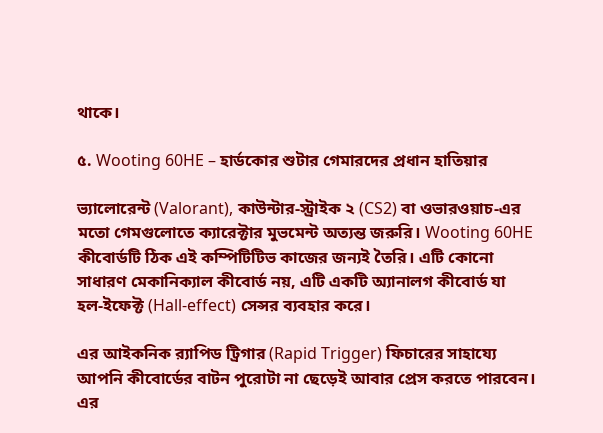থাকে।

৫. Wooting 60HE – হার্ডকোর শুটার গেমারদের প্রধান হাতিয়ার

ভ্যালোরেন্ট (Valorant), কাউন্টার-স্ট্রাইক ২ (CS2) বা ওভারওয়াচ-এর মতো গেমগুলোতে ক্যারেক্টার মুভমেন্ট অত্যন্ত জরুরি। Wooting 60HE কীবোর্ডটি ঠিক এই কম্পিটিটিভ কাজের জন্যই তৈরি। এটি কোনো সাধারণ মেকানিক্যাল কীবোর্ড নয়, এটি একটি অ্যানালগ কীবোর্ড যা হল-ইফেক্ট (Hall-effect) সেন্সর ব্যবহার করে।

এর আইকনিক র‍্যাপিড ট্রিগার (Rapid Trigger) ফিচারের সাহায্যে আপনি কীবোর্ডের বাটন পুরোটা না ছেড়েই আবার প্রেস করতে পারবেন। এর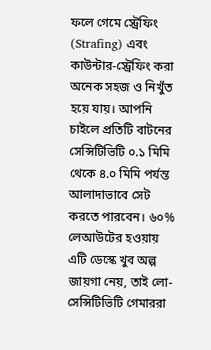ফলে গেমে স্ট্রেফিং (Strafing) এবং কাউন্টার-স্ট্রেফিং করা অনেক সহজ ও নিখুঁত হয়ে যায়। আপনি চাইলে প্রতিটি বাটনের সেন্সিটিভিটি ০.১ মিমি থেকে ৪.০ মিমি পর্যন্ত আলাদাভাবে সেট করতে পারবেন। ৬০% লেআউটের হওয়ায় এটি ডেস্কে খুব অল্প জায়গা নেয়, তাই লো-সেন্সিটিভিটি গেমাররা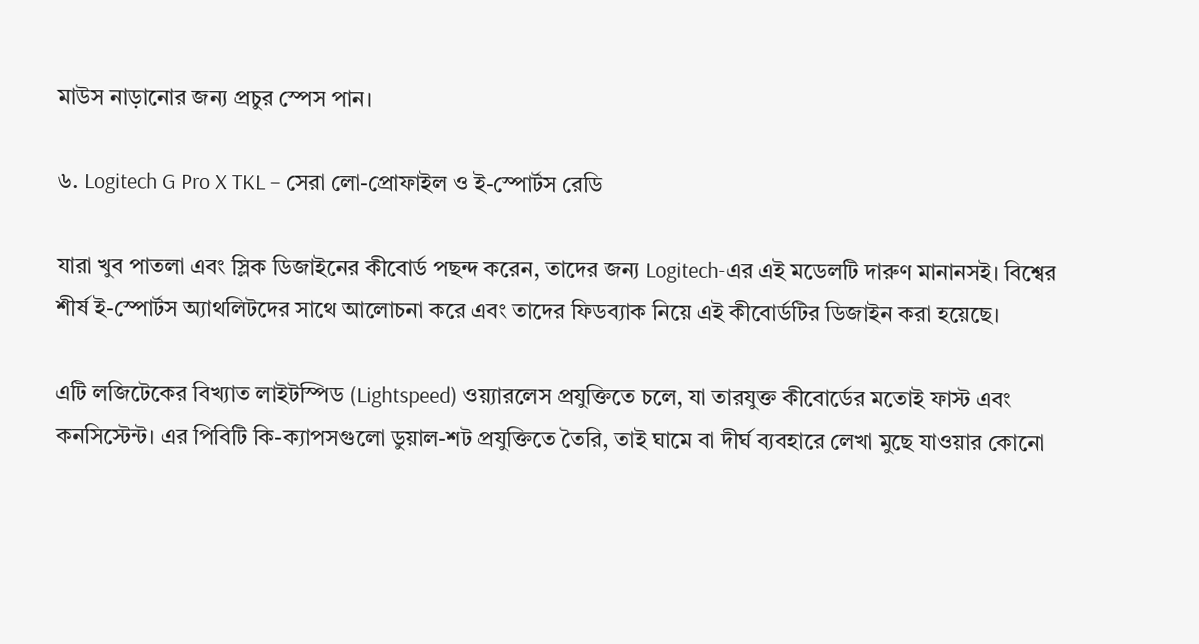মাউস নাড়ানোর জন্য প্রচুর স্পেস পান।

৬. Logitech G Pro X TKL – সেরা লো-প্রোফাইল ও ই-স্পোর্টস রেডি

যারা খুব পাতলা এবং স্লিক ডিজাইনের কীবোর্ড পছন্দ করেন, তাদের জন্য Logitech-এর এই মডেলটি দারুণ মানানসই। বিশ্বের শীর্ষ ই-স্পোর্টস অ্যাথলিটদের সাথে আলোচনা করে এবং তাদের ফিডব্যাক নিয়ে এই কীবোর্ডটির ডিজাইন করা হয়েছে।

এটি লজিটেকের বিখ্যাত লাইটস্পিড (Lightspeed) ওয়্যারলেস প্রযুক্তিতে চলে, যা তারযুক্ত কীবোর্ডের মতোই ফাস্ট এবং কনসিস্টেন্ট। এর পিবিটি কি-ক্যাপসগুলো ডুয়াল-শট প্রযুক্তিতে তৈরি, তাই ঘামে বা দীর্ঘ ব্যবহারে লেখা মুছে যাওয়ার কোনো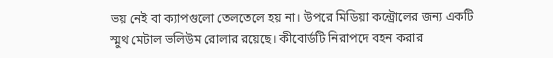ভয় নেই বা ক্যাপগুলো তেলতেলে হয় না। উপরে মিডিয়া কন্ট্রোলের জন্য একটি স্মুথ মেটাল ভলিউম রোলার রয়েছে। কীবোর্ডটি নিরাপদে বহন করার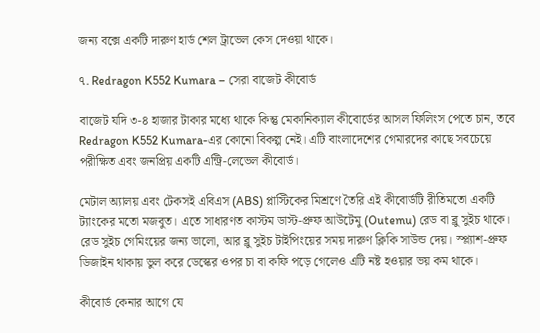জন্য বক্সে একটি দারুণ হার্ড শেল ট্রাভেল কেস দেওয়া থাকে।

৭. Redragon K552 Kumara – সেরা বাজেট কীবোর্ড

বাজেট যদি ৩-৪ হাজার টাকার মধ্যে থাকে কিন্তু মেকানিক্যাল কীবোর্ডের আসল ফিলিংস পেতে চান, তবে Redragon K552 Kumara-এর কোনো বিকল্প নেই। এটি বাংলাদেশের গেমারদের কাছে সবচেয়ে পরীক্ষিত এবং জনপ্রিয় একটি এন্ট্রি-লেভেল কীবোর্ড।

মেটাল অ্যালয় এবং টেকসই এবিএস (ABS) প্লাস্টিকের মিশ্রণে তৈরি এই কীবোর্ডটি রীতিমতো একটি ট্যাংকের মতো মজবুত। এতে সাধারণত কাস্টম ডাস্ট-প্রুফ আউটেমু (Outemu) রেড বা ব্লু সুইচ থাকে। রেড সুইচ গেমিংয়ের জন্য ভালো, আর ব্লু সুইচ টাইপিংয়ের সময় দারুণ ক্লিকি সাউন্ড দেয়। স্প্ল্যাশ-প্রুফ ডিজাইন থাকায় ভুল করে ডেস্কের ওপর চা বা কফি পড়ে গেলেও এটি নষ্ট হওয়ার ভয় কম থাকে।

কীবোর্ড কেনার আগে যে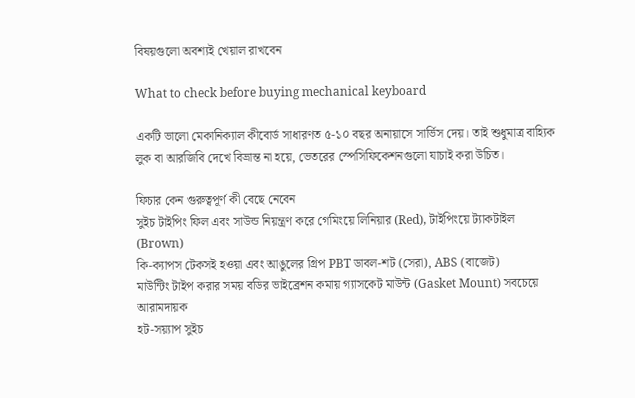বিষয়গুলো অবশ্যই খেয়াল রাখবেন

What to check before buying mechanical keyboard

একটি ভালো মেকানিক্যাল কীবোর্ড সাধারণত ৫-১০ বছর অনায়াসে সার্ভিস দেয়। তাই শুধুমাত্র বাহ্যিক লুক বা আরজিবি দেখে বিভ্রান্ত না হয়ে, ভেতরের স্পেসিফিকেশনগুলো যাচাই করা উচিত।

ফিচার কেন গুরুত্বপূর্ণ কী বেছে নেবেন
সুইচ টাইপিং ফিল এবং সাউন্ড নিয়ন্ত্রণ করে গেমিংয়ে লিনিয়ার (Red), টাইপিংয়ে ট্যাকটাইল (Brown)
কি-ক্যাপস টেকসই হওয়া এবং আঙুলের গ্রিপ PBT ডাবল-শট (সেরা), ABS (বাজেট)
মাউন্টিং টাইপ করার সময় বডির ভাইব্রেশন কমায় গ্যাসকেট মাউন্ট (Gasket Mount) সবচেয়ে আরামদায়ক
হট-সয়্যাপ সুইচ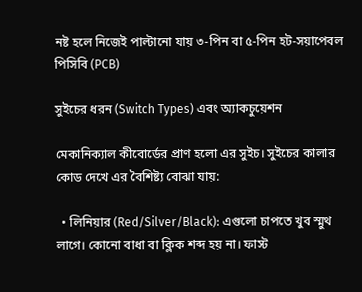নষ্ট হলে নিজেই পাল্টানো যায় ৩-পিন বা ৫-পিন হট-সয়াপেবল পিসিবি (PCB)

সুইচের ধরন (Switch Types) এবং অ্যাকচুয়েশন

মেকানিক্যাল কীবোর্ডের প্রাণ হলো এর সুইচ। সুইচের কালার কোড দেখে এর বৈশিষ্ট্য বোঝা যায়:

  • লিনিয়ার (Red/Silver/Black): এগুলো চাপতে খুব স্মুথ লাগে। কোনো বাধা বা ক্লিক শব্দ হয় না। ফাস্ট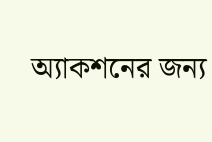অ্যাকশনের জন্য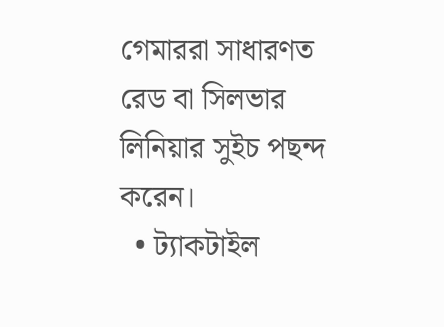গেমাররা সাধারণত রেড বা সিলভার লিনিয়ার সুইচ পছন্দ করেন।
  • ট্যাকটাইল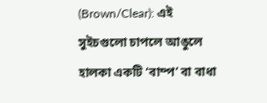(Brown/Clear): এই সুইচগুলো চাপলে আঙুলে হালকা একটি ‘বাম্প’ বা বাধা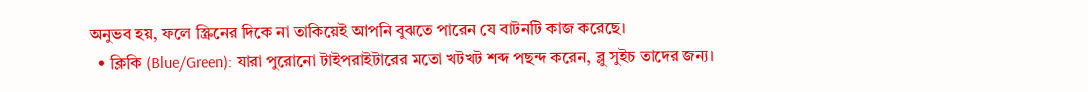অনুভব হয়, ফলে স্ক্রিনের দিকে না তাকিয়েই আপনি বুঝতে পারেন যে বাটনটি কাজ করেছে।
  • ক্লিকি (Blue/Green): যারা পুরোনো টাইপরাইটারের মতো খটখট শব্দ পছন্দ করেন, ব্লু সুইচ তাদের জন্য।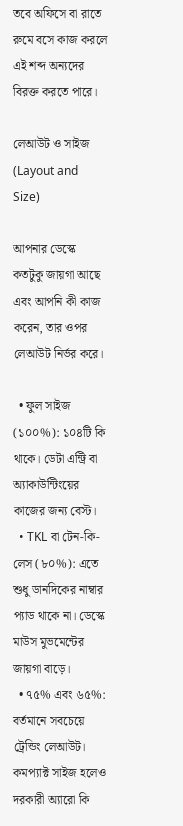তবে অফিসে বা রাতে রুমে বসে কাজ করলে এই শব্দ অন্যদের বিরক্ত করতে পারে।

লেআউট ও সাইজ (Layout and Size)

আপনার ডেস্কে কতটুকু জায়গা আছে এবং আপনি কী কাজ করেন, তার ওপর লেআউট নির্ভর করে।

  • ফুল সাইজ (১০০%): ১০৪টি কি থাকে। ডেটা এন্ট্রি বা অ্যাকাউন্টিংয়ের কাজের জন্য বেস্ট।
  • TKL বা টেন-কি-লেস (৮০%): এতে শুধু ডানদিকের নাম্বার প্যাড থাকে না। ডেস্কে মাউস মুভমেন্টের জায়গা বাড়ে।
  • ৭৫% এবং ৬৫%: বর্তমানে সবচেয়ে ট্রেন্ডিং লেআউট। কমপ্যাক্ট সাইজ হলেও দরকারী অ্যারো কি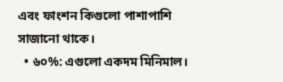এবং ফাংশন কিগুলো পাশাপাশি সাজানো থাকে।
  • ৬০%: এগুলো একদম মিনিমাল।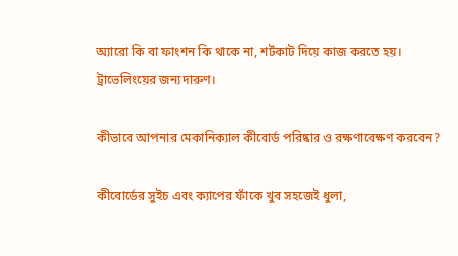অ্যারো কি বা ফাংশন কি থাকে না, শর্টকাট দিয়ে কাজ করতে হয়। ট্রাভেলিংয়ের জন্য দারুণ।

কীভাবে আপনার মেকানিক্যাল কীবোর্ড পরিষ্কার ও রক্ষণাবেক্ষণ করবেন?

কীবোর্ডের সুইচ এবং ক্যাপের ফাঁকে খুব সহজেই ধুলা,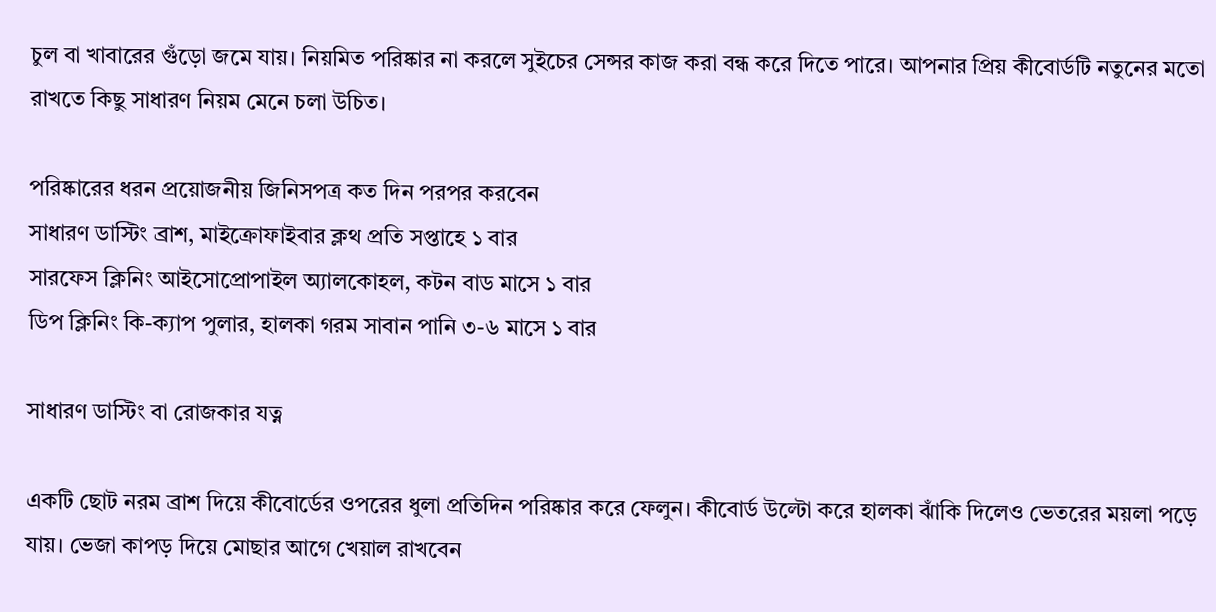চুল বা খাবারের গুঁড়ো জমে যায়। নিয়মিত পরিষ্কার না করলে সুইচের সেন্সর কাজ করা বন্ধ করে দিতে পারে। আপনার প্রিয় কীবোর্ডটি নতুনের মতো রাখতে কিছু সাধারণ নিয়ম মেনে চলা উচিত।

পরিষ্কারের ধরন প্রয়োজনীয় জিনিসপত্র কত দিন পরপর করবেন
সাধারণ ডাস্টিং ব্রাশ, মাইক্রোফাইবার ক্লথ প্রতি সপ্তাহে ১ বার
সারফেস ক্লিনিং আইসোপ্রোপাইল অ্যালকোহল, কটন বাড মাসে ১ বার
ডিপ ক্লিনিং কি-ক্যাপ পুলার, হালকা গরম সাবান পানি ৩-৬ মাসে ১ বার

সাধারণ ডাস্টিং বা রোজকার যত্ন

একটি ছোট নরম ব্রাশ দিয়ে কীবোর্ডের ওপরের ধুলা প্রতিদিন পরিষ্কার করে ফেলুন। কীবোর্ড উল্টো করে হালকা ঝাঁকি দিলেও ভেতরের ময়লা পড়ে যায়। ভেজা কাপড় দিয়ে মোছার আগে খেয়াল রাখবেন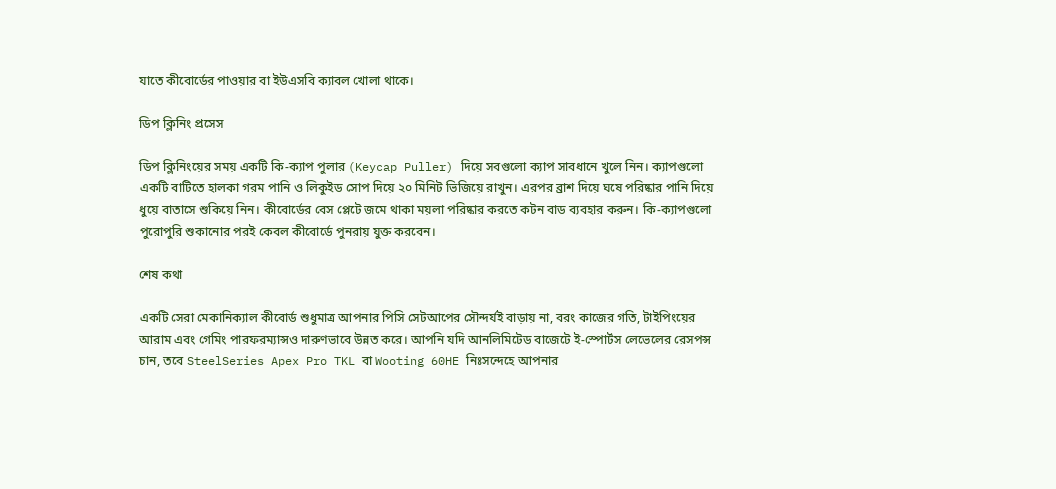যাতে কীবোর্ডের পাওয়ার বা ইউএসবি ক্যাবল খোলা থাকে।

ডিপ ক্লিনিং প্রসেস

ডিপ ক্লিনিংয়ের সময় একটি কি-ক্যাপ পুলার (Keycap Puller) দিয়ে সবগুলো ক্যাপ সাবধানে খুলে নিন। ক্যাপগুলো একটি বাটিতে হালকা গরম পানি ও লিকুইড সোপ দিয়ে ২০ মিনিট ভিজিয়ে রাখুন। এরপর ব্রাশ দিয়ে ঘষে পরিষ্কার পানি দিয়ে ধুয়ে বাতাসে শুকিয়ে নিন। কীবোর্ডের বেস প্লেটে জমে থাকা ময়লা পরিষ্কার করতে কটন বাড ব্যবহার করুন। কি-ক্যাপগুলো পুরোপুরি শুকানোর পরই কেবল কীবোর্ডে পুনরায় যুক্ত করবেন।

শেষ কথা

একটি সেরা মেকানিক্যাল কীবোর্ড শুধুমাত্র আপনার পিসি সেটআপের সৌন্দর্যই বাড়ায় না, বরং কাজের গতি, টাইপিংয়ের আরাম এবং গেমিং পারফরম্যান্সও দারুণভাবে উন্নত করে। আপনি যদি আনলিমিটেড বাজেটে ই-স্পোর্টস লেভেলের রেসপন্স চান, তবে SteelSeries Apex Pro TKL বা Wooting 60HE নিঃসন্দেহে আপনার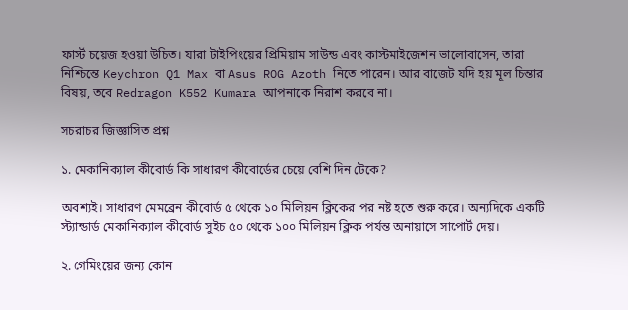ফার্স্ট চয়েজ হওয়া উচিত। যারা টাইপিংয়ের প্রিমিয়াম সাউন্ড এবং কাস্টমাইজেশন ভালোবাসেন, তারা নিশ্চিন্তে Keychron Q1 Max বা Asus ROG Azoth নিতে পারেন। আর বাজেট যদি হয় মূল চিন্তার বিষয়, তবে Redragon K552 Kumara আপনাকে নিরাশ করবে না।

সচরাচর জিজ্ঞাসিত প্রশ্ন

১. মেকানিক্যাল কীবোর্ড কি সাধারণ কীবোর্ডের চেয়ে বেশি দিন টেকে?

অবশ্যই। সাধারণ মেমব্রেন কীবোর্ড ৫ থেকে ১০ মিলিয়ন ক্লিকের পর নষ্ট হতে শুরু করে। অন্যদিকে একটি স্ট্যান্ডার্ড মেকানিক্যাল কীবোর্ড সুইচ ৫০ থেকে ১০০ মিলিয়ন ক্লিক পর্যন্ত অনায়াসে সাপোর্ট দেয়।

২. গেমিংয়ের জন্য কোন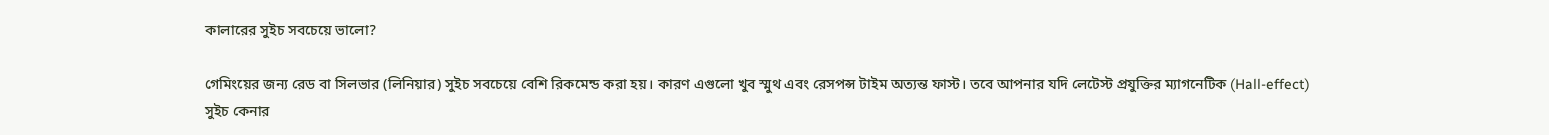কালারের সুইচ সবচেয়ে ভালো?

গেমিংয়ের জন্য রেড বা সিলভার (লিনিয়ার) সুইচ সবচেয়ে বেশি রিকমেন্ড করা হয়। কারণ এগুলো খুব স্মুথ এবং রেসপন্স টাইম অত্যন্ত ফাস্ট। তবে আপনার যদি লেটেস্ট প্রযুক্তির ম্যাগনেটিক (Hall-effect) সুইচ কেনার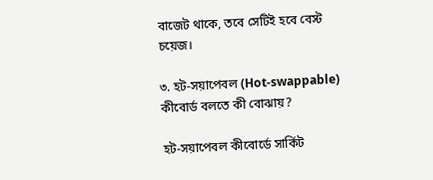বাজেট থাকে, তবে সেটিই হবে বেস্ট চয়েজ।

৩. হট-সয়াপেবল (Hot-swappable) কীবোর্ড বলতে কী বোঝায়?

হট-সয়াপেবল কীবোর্ডে সার্কিট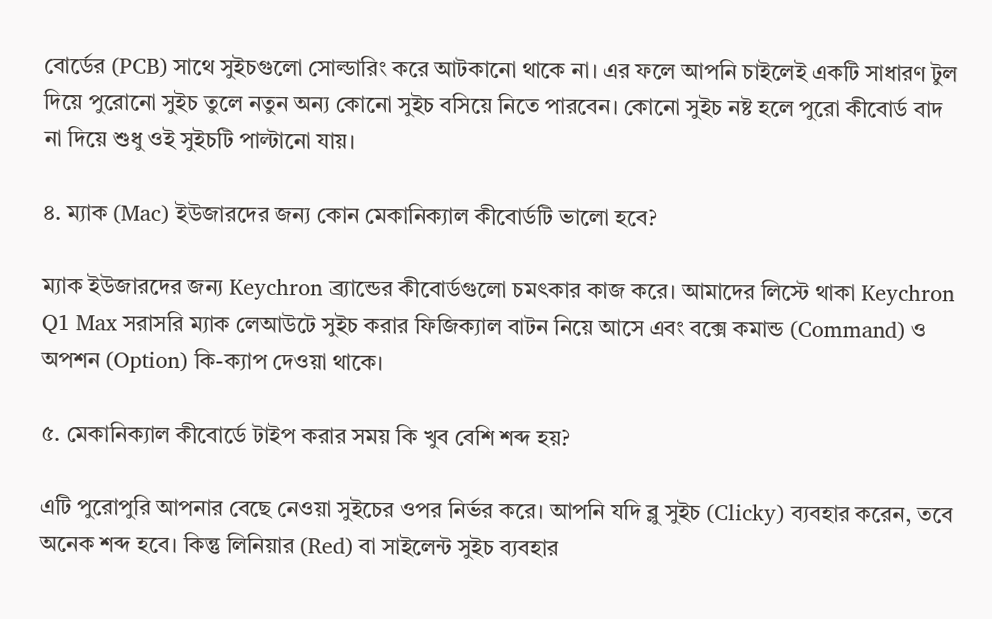বোর্ডের (PCB) সাথে সুইচগুলো সোল্ডারিং করে আটকানো থাকে না। এর ফলে আপনি চাইলেই একটি সাধারণ টুল দিয়ে পুরোনো সুইচ তুলে নতুন অন্য কোনো সুইচ বসিয়ে নিতে পারবেন। কোনো সুইচ নষ্ট হলে পুরো কীবোর্ড বাদ না দিয়ে শুধু ওই সুইচটি পাল্টানো যায়।

৪. ম্যাক (Mac) ইউজারদের জন্য কোন মেকানিক্যাল কীবোর্ডটি ভালো হবে?

ম্যাক ইউজারদের জন্য Keychron ব্র্যান্ডের কীবোর্ডগুলো চমৎকার কাজ করে। আমাদের লিস্টে থাকা Keychron Q1 Max সরাসরি ম্যাক লেআউটে সুইচ করার ফিজিক্যাল বাটন নিয়ে আসে এবং বক্সে কমান্ড (Command) ও অপশন (Option) কি-ক্যাপ দেওয়া থাকে।

৫. মেকানিক্যাল কীবোর্ডে টাইপ করার সময় কি খুব বেশি শব্দ হয়?

এটি পুরোপুরি আপনার বেছে নেওয়া সুইচের ওপর নির্ভর করে। আপনি যদি ব্লু সুইচ (Clicky) ব্যবহার করেন, তবে অনেক শব্দ হবে। কিন্তু লিনিয়ার (Red) বা সাইলেন্ট সুইচ ব্যবহার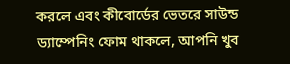করলে এবং কীবোর্ডের ভেতরে সাউন্ড ড্যাম্পেনিং ফোম থাকলে, আপনি খুব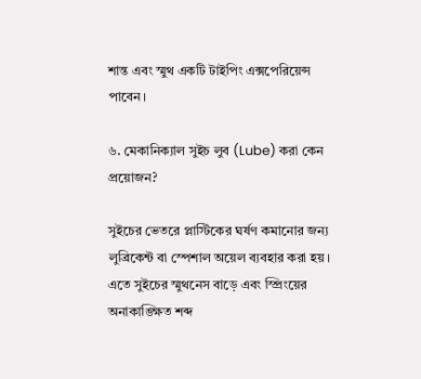শান্ত এবং স্মুথ একটি টাইপিং এক্সপেরিয়েন্স পাবেন।

৬. মেকানিক্যাল সুইচ লুব (Lube) করা কেন প্রয়োজন?

সুইচের ভেতরে প্লাস্টিকের ঘর্ষণ কমানোর জন্য লুব্রিকেন্ট বা স্পেশাল অয়েল ব্যবহার করা হয়। এতে সুইচের স্মুথনেস বাড়ে এবং স্প্রিংয়ের অনাকাঙ্ক্ষিত শব্দ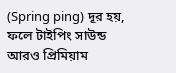(Spring ping) দূর হয়, ফলে টাইপিং সাউন্ড আরও প্রিমিয়াম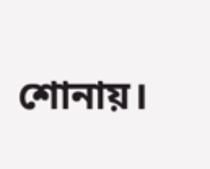শোনায়।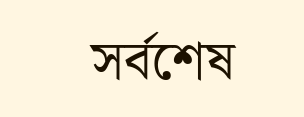সর্বশেষ